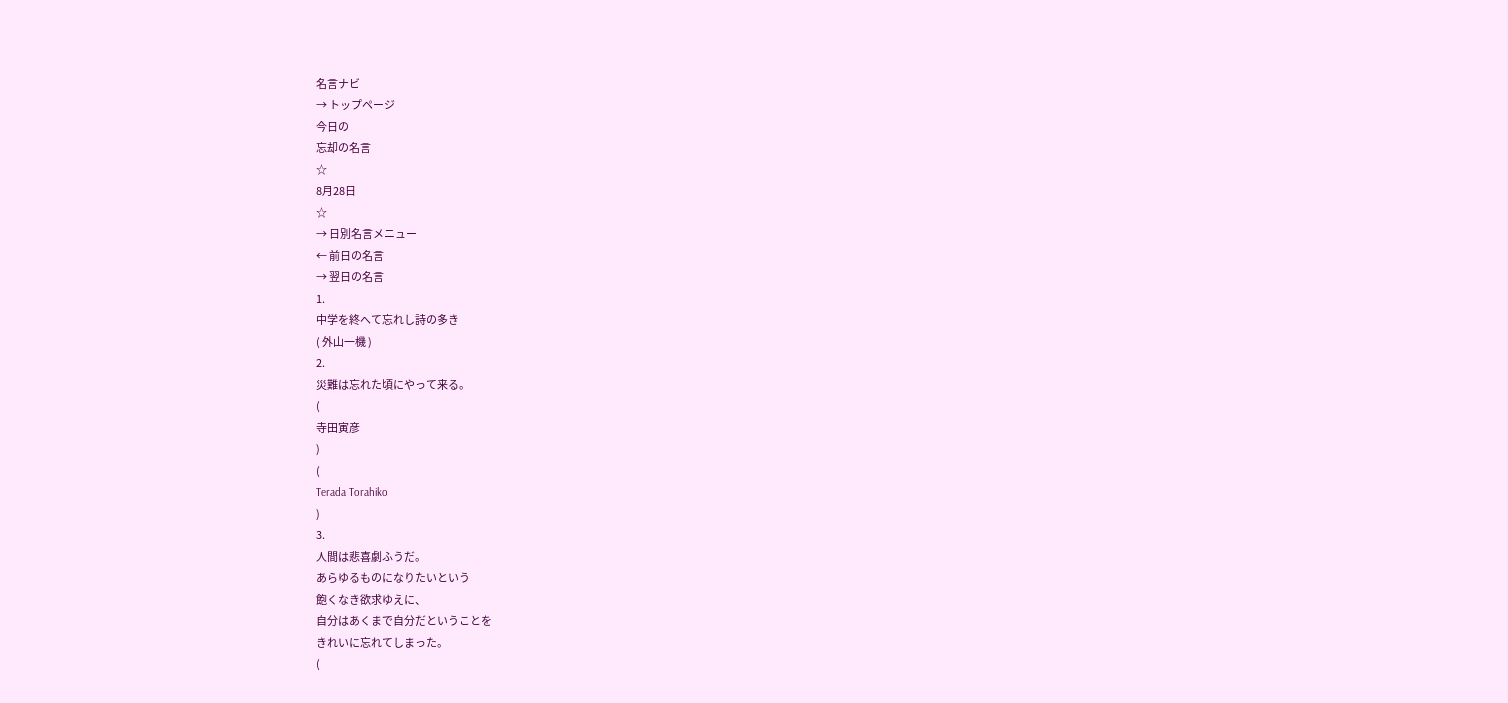名言ナビ
→ トップページ
今日の
忘却の名言
☆
8月28日
☆
→ 日別名言メニュー
← 前日の名言
→ 翌日の名言
1.
中学を終へて忘れし詩の多き
( 外山一機 )
2.
災難は忘れた頃にやって来る。
(
寺田寅彦
)
(
Terada Torahiko
)
3.
人間は悲喜劇ふうだ。
あらゆるものになりたいという
飽くなき欲求ゆえに、
自分はあくまで自分だということを
きれいに忘れてしまった。
(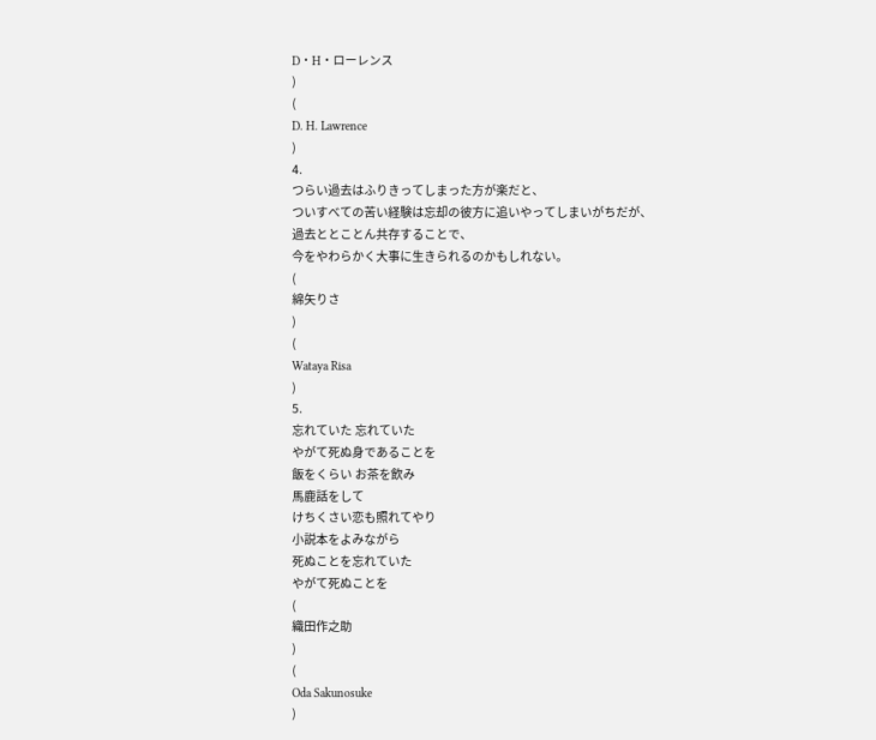D・H・ローレンス
)
(
D. H. Lawrence
)
4.
つらい過去はふりきってしまった方が楽だと、
ついすべての苦い経験は忘却の彼方に追いやってしまいがちだが、
過去ととことん共存することで、
今をやわらかく大事に生きられるのかもしれない。
(
綿矢りさ
)
(
Wataya Risa
)
5.
忘れていた 忘れていた
やがて死ぬ身であることを
飯をくらい お茶を飲み
馬鹿話をして
けちくさい恋も照れてやり
小説本をよみながら
死ぬことを忘れていた
やがて死ぬことを
(
織田作之助
)
(
Oda Sakunosuke
)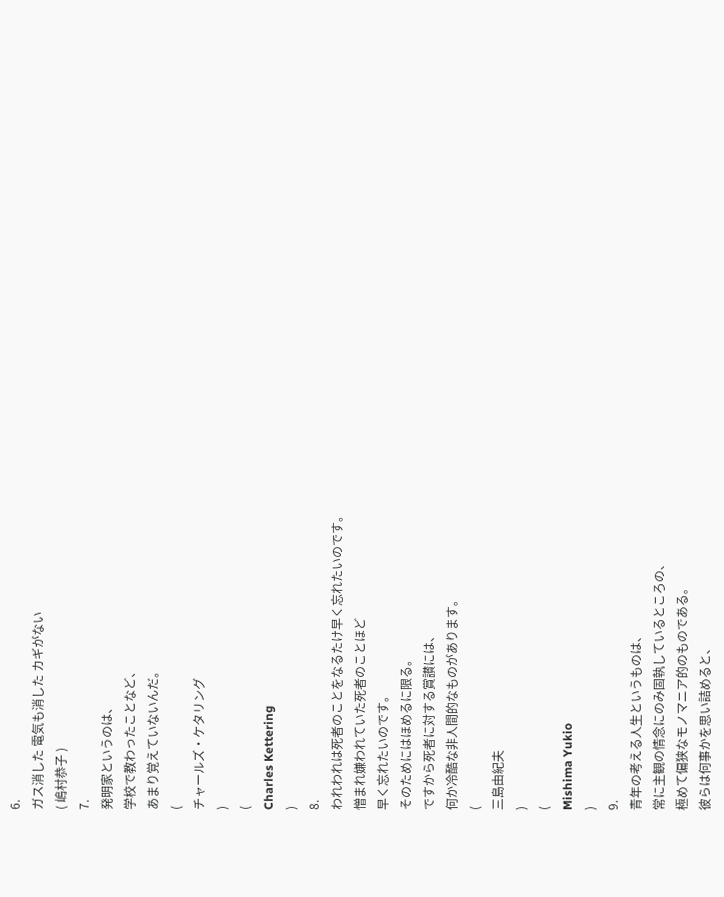6.
ガス消した 電気も消した カギがない
( 嶋村恭子 )
7.
発明家というのは、
学校で教わったことなど、
あまり覚えていないんだ。
(
チャールズ・ケタリング
)
(
Charles Kettering
)
8.
われわれは死者のことをなるたけ早く忘れたいのです。
憎まれ嫌われていた死者のことほど
早く忘れたいのです。
そのためにはほめるに限る。
ですから死者に対する賞讃には、
何か冷酷な非人間的なものがあります。
(
三島由紀夫
)
(
Mishima Yukio
)
9.
青年の考える人生というものは、
常に主観の情念にのみ固執しているところの、
極めて偏狭なモノマニア的のものである。
彼らは何事かを思い詰めると、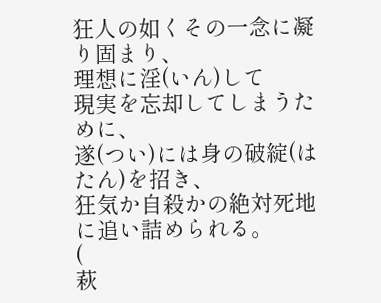狂人の如くその一念に凝り固まり、
理想に淫(いん)して
現実を忘却してしまうために、
遂(つい)には身の破綻(はたん)を招き、
狂気か自殺かの絶対死地に追い詰められる。
(
萩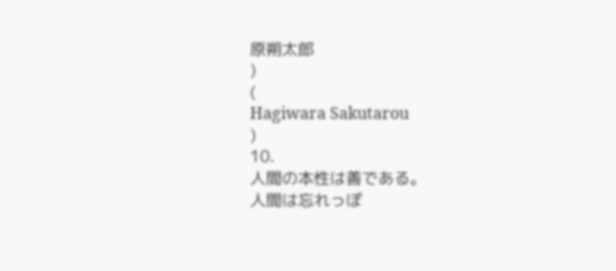原朔太郎
)
(
Hagiwara Sakutarou
)
10.
人間の本性は善である。
人間は忘れっぽ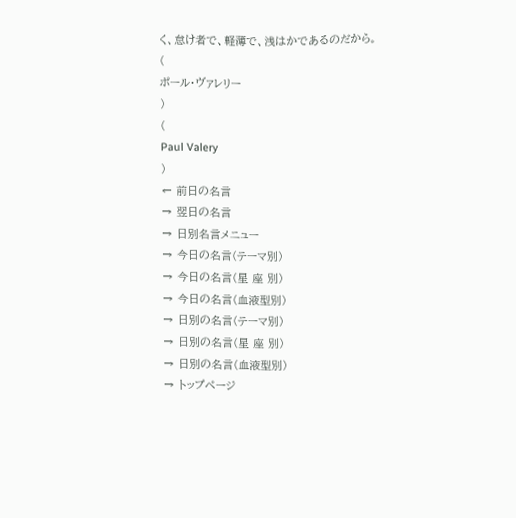く、怠け者で、軽薄で、浅はかであるのだから。
(
ポール・ヴァレリー
)
(
Paul Valery
)
← 前日の名言
→ 翌日の名言
→ 日別名言メニュー
→ 今日の名言(テーマ別)
→ 今日の名言(星 座 別)
→ 今日の名言(血液型別)
→ 日別の名言(テーマ別)
→ 日別の名言(星 座 別)
→ 日別の名言(血液型別)
→ トップページ